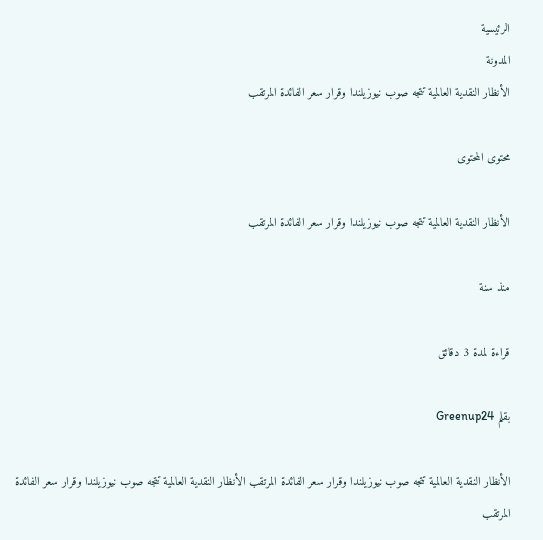الرئيسية
المدونة
الأنظار النقدية العالمية تتجه صوب نيوزيلندا وقرار سعر الفائدة المرتقب

محتوى المحتوى

الأنظار النقدية العالمية تتجه صوب نيوزيلندا وقرار سعر الفائدة المرتقب

منذ سنة

قراءة لمدة 3 دقائق

بقلم Greenup24

الأنظار النقدية العالمية تتجه صوب نيوزيلندا وقرار سعر الفائدة المرتقب الأنظار النقدية العالمية تتجه صوب نيوزيلندا وقرار سعر الفائدة المرتقب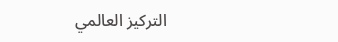التركيز العالمي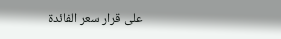على قرار سعر الفائدة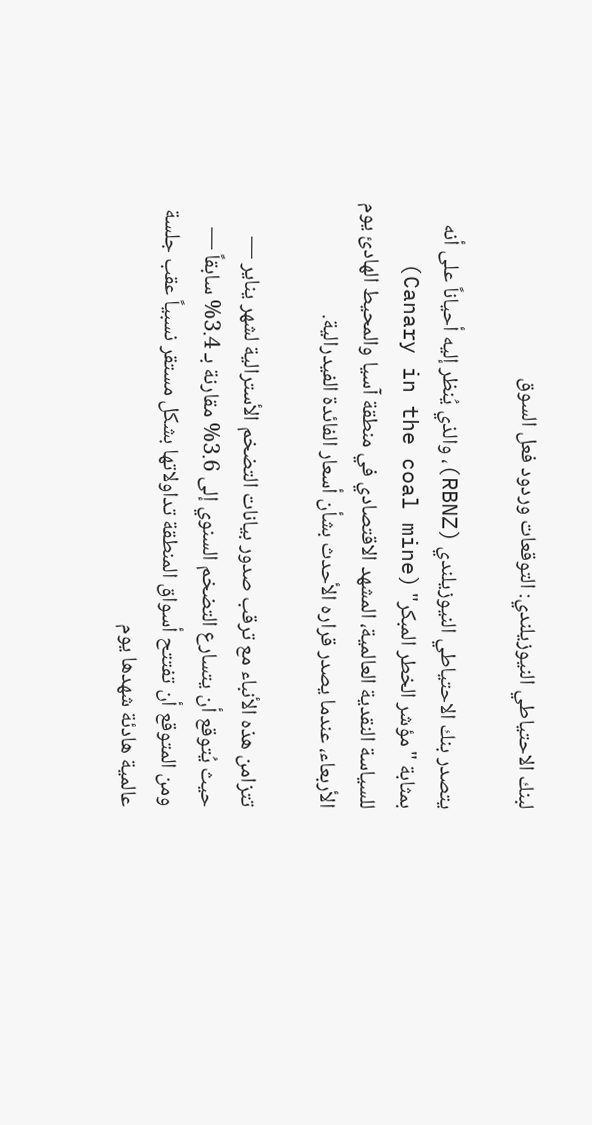لبنك الاحتياطي النيوزيلندي: التوقعات وردود فعل السوق

يتصدر بنك الاحتياطي النيوزيلندي (RBNZ)، والذي يُنظر إليه أحياناً على أنه بمثابة "مؤشر الخطر المبكر" (Canary in the coal mine) للسياسة النقدية العالمية، المشهد الاقتصادي في منطقة آسيا والمحيط الهادئ يوم الأربعاء، عندما يصدر قراره الأحدث بشأن أسعار الفائدة الفيدرالية.

تتزامن هذه الأنباء مع ترقب صدور بيانات التضخم الأسترالية لشهر يناير — حيث يُتوقع أن يتسارع التضخم السنوي إلى 3.6% مقارنة بـ 3.4% سابقاً — ومن المتوقع أن تفتتح أسواق المنطقة تداولاتها بشكل مستقر نسبياً عقب جلسة عالمية هادئة شهدها يوم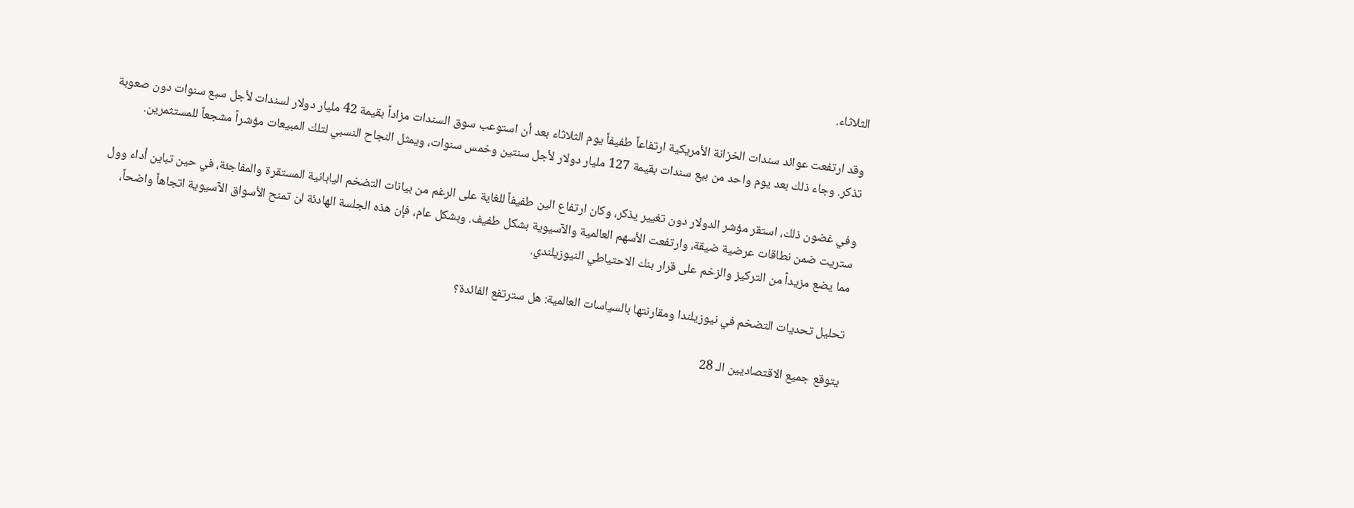الثلاثاء.

وقد ارتفعت عوائد سندات الخزانة الأمريكية ارتفاعاً طفيفاً يوم الثلاثاء بعد أن استوعب سوق السندات مزاداً بقيمة 42 مليار دولار لسندات لأجل سبع سنوات دون صعوبة تذكر. وجاء ذلك بعد يوم واحد من بيع سندات بقيمة 127 مليار دولار لأجل سنتين وخمس سنوات، ويمثل النجاح النسبي لتلك المبيعات مؤشراً مشجعاً للمستثمرين.

وفي غضون ذلك، استقر مؤشر الدولار دون تغيير يذكر، وكان ارتفاع الين طفيفاً للغاية على الرغم من بيانات التضخم اليابانية المستقرة والمفاجئة، في حين تباين أداء وول ستريت ضمن نطاقات عرضية ضيقة، وارتفعت الأسهم العالمية والآسيوية بشكل طفيف. وبشكل عام، فإن هذه الجلسة الهادئة لن تمنح الأسواق الآسيوية اتجاهاً واضحاً، مما يضع مزيداً من التركيز والزخم على قرار بنك الاحتياطي النيوزيلندي.

تحليل تحديات التضخم في نيوزيلندا ومقارنتها بالسياسات العالمية: هل سترتفع الفائدة؟

يتوقع جميع الاقتصاديين الـ 28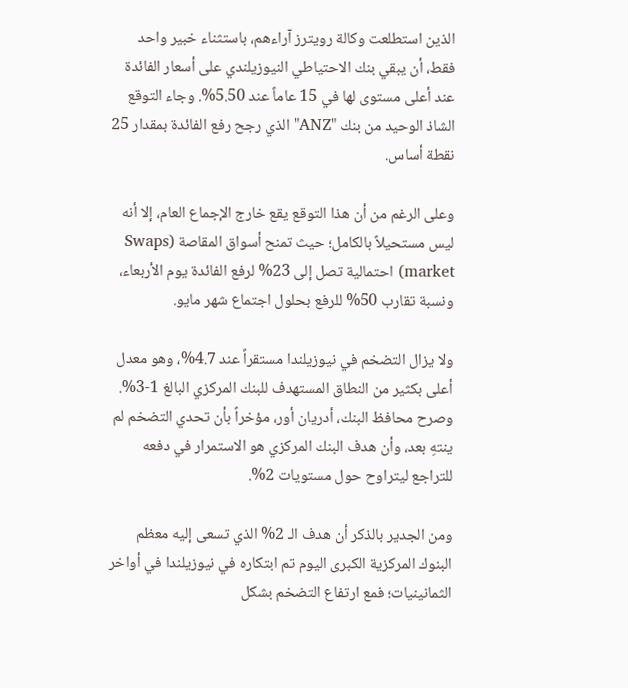الذين استطلعت وكالة رويترز آراءهم، باستثناء خبير واحد فقط، أن يبقي بنك الاحتياطي النيوزيلندي على أسعار الفائدة عند أعلى مستوى لها في 15 عاماً عند 5.50%. وجاء التوقع الشاذ الوحيد من بنك "ANZ" الذي رجح رفع الفائدة بمقدار 25 نقطة أساس.

وعلى الرغم من أن هذا التوقع يقع خارج الإجماع العام، إلا أنه ليس مستحيلاً بالكامل؛ حيث تمنح أسواق المقاصة (Swaps market) احتمالية تصل إلى 23% لرفع الفائدة يوم الأربعاء، ونسبة تقارب 50% للرفع بحلول اجتماع شهر مايو.

ولا يزال التضخم في نيوزيلندا مستقراً عند 4.7%، وهو معدل أعلى بكثير من النطاق المستهدف للبنك المركزي البالغ 1-3%. وصرح محافظ البنك، أدريان أور، مؤخراً بأن تحدي التضخم لم ينتهِ بعد، وأن هدف البنك المركزي هو الاستمرار في دفعه للتراجع ليتراوح حول مستويات 2%.

ومن الجدير بالذكر أن هدف الـ 2% الذي تسعى إليه معظم البنوك المركزية الكبرى اليوم تم ابتكاره في نيوزيلندا في أواخر الثمانينيات؛ فمع ارتفاع التضخم بشكل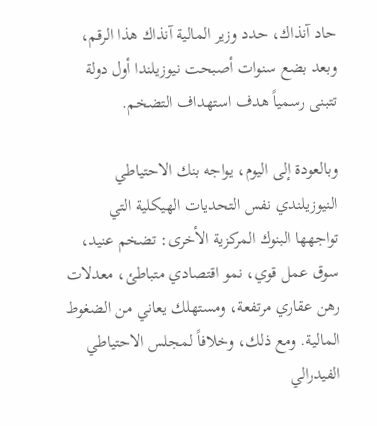حاد آنذاك، حدد وزير المالية آنذاك هذا الرقم، وبعد بضع سنوات أصبحت نيوزيلندا أول دولة تتبنى رسمياً هدف استهداف التضخم.

وبالعودة إلى اليوم، يواجه بنك الاحتياطي النيوزيلندي نفس التحديات الهيكلية التي تواجهها البنوك المركزية الأخرى: تضخم عنيد، سوق عمل قوي، نمو اقتصادي متباطئ، معدلات رهن عقاري مرتفعة، ومستهلك يعاني من الضغوط المالية. ومع ذلك، وخلافاً لمجلس الاحتياطي الفيدرالي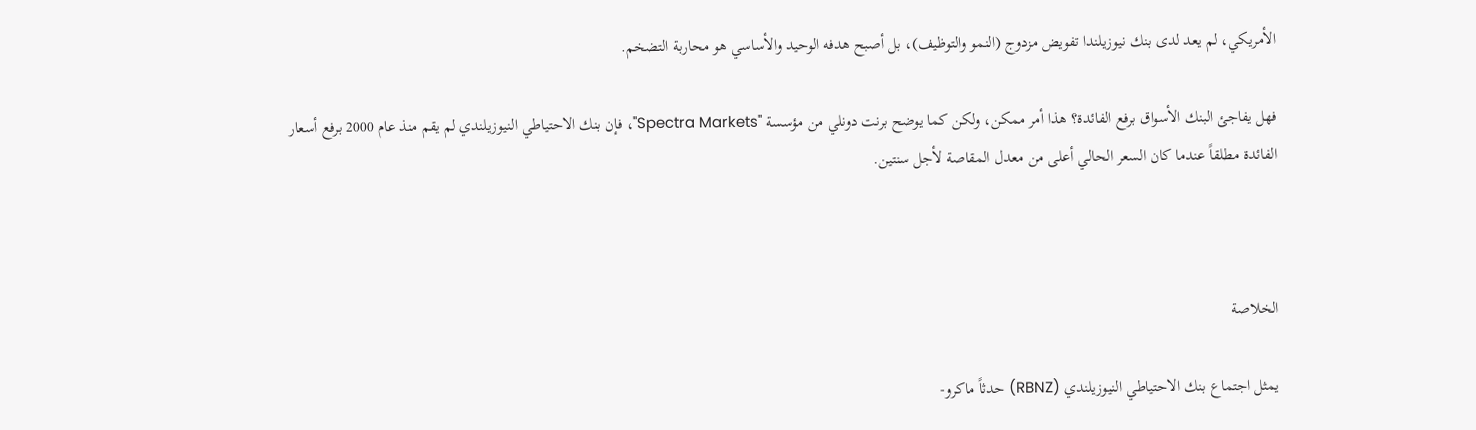الأمريكي، لم يعد لدى بنك نيوزيلندا تفويض مزدوج (النمو والتوظيف)، بل أصبح هدفه الوحيد والأساسي هو محاربة التضخم.

فهل يفاجئ البنك الأسواق برفع الفائدة؟ هذا أمر ممكن، ولكن كما يوضح برنت دونلي من مؤسسة "Spectra Markets"، فإن بنك الاحتياطي النيوزيلندي لم يقم منذ عام 2000 برفع أسعار الفائدة مطلقاً عندما كان السعر الحالي أعلى من معدل المقاصة لأجل سنتين.



الخلاصة

يمثل اجتماع بنك الاحتياطي النيوزيلندي (RBNZ) حدثاً ماكرو-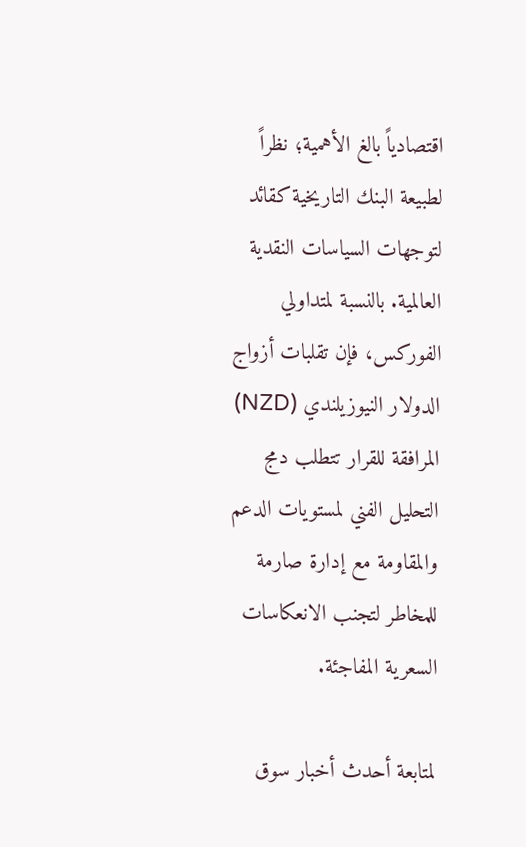اقتصادياً بالغ الأهمية؛ نظراً لطبيعة البنك التاريخية كقائد لتوجهات السياسات النقدية العالمية. بالنسبة لمتداولي الفوركس، فإن تقلبات أزواج الدولار النيوزيلندي (NZD) المرافقة للقرار تتطلب دمج التحليل الفني لمستويات الدعم والمقاومة مع إدارة صارمة للمخاطر لتجنب الانعكاسات السعرية المفاجئة.

لمتابعة أحدث أخبار سوق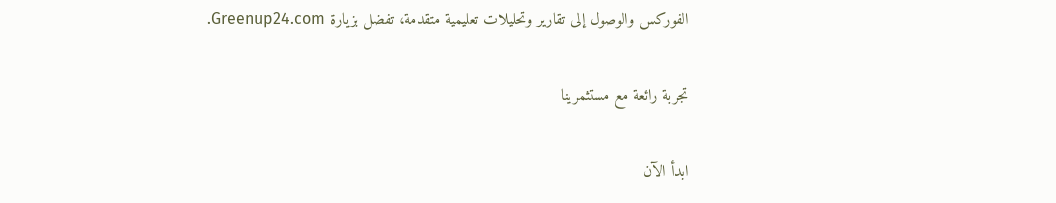الفوركس والوصول إلى تقارير وتحليلات تعليمية متقدمة، تفضل بزيارة Greenup24.com.

تجربة رائعة مع مستثمرينا

ابدأ الآن